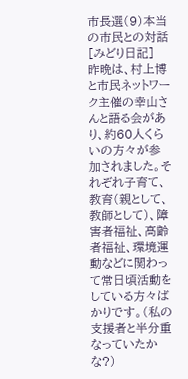市長選(9)本当の市民との対話 [みどり日記]
昨晩は、村上博と市民ネットワーク主催の幸山さんと語る会があり、約60人くらいの方々が参加されました。それぞれ子育て、教育(親として、教師として)、障害者福祉、高齢者福祉、環境運動などに関わって常日頃活動をしている方々ばかりです。(私の支援者と半分重なっていたかな?)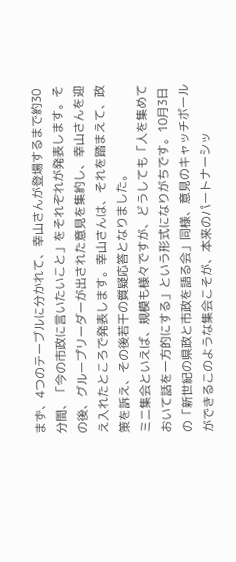まず、4つのテーブルに分かれて、幸山さんが登場するまで約30分間、「今の市政に言いたいこと」をそれぞれが発表します。その後、グループリーダーが出された意見を集約し、幸山さんを迎え入れたところで発表します。幸山さんは、それを踏まえて、政策を訴え、その後若干の質疑応答となりました。
ミニ集会といえば、規模も様々ですが、どうしても「人を集めておいて話を一方的にする」という形式になりがちです。10月3日の「新世紀の県政と市政を語る会」同様、意見のキャッチボールができるこのような集会こそが、本来のパートナーシッ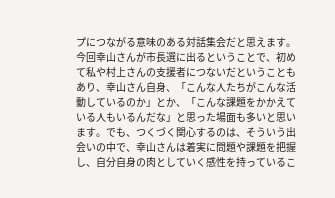プにつながる意味のある対話集会だと思えます。
今回幸山さんが市長選に出るということで、初めて私や村上さんの支援者につないだということもあり、幸山さん自身、「こんな人たちがこんな活動しているのか」とか、「こんな課題をかかえている人もいるんだな」と思った場面も多いと思います。でも、つくづく関心するのは、そういう出会いの中で、幸山さんは着実に問題や課題を把握し、自分自身の肉としていく感性を持っているこ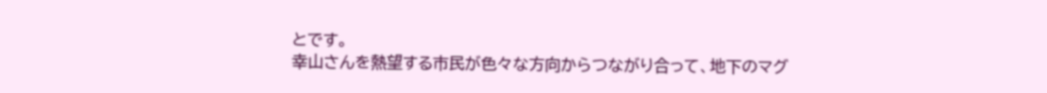とです。
幸山さんを熱望する市民が色々な方向からつながり合って、地下のマグ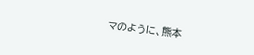マのように、熊本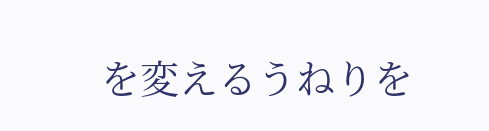を変えるうねりを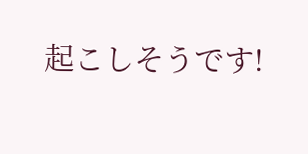起こしそうです!